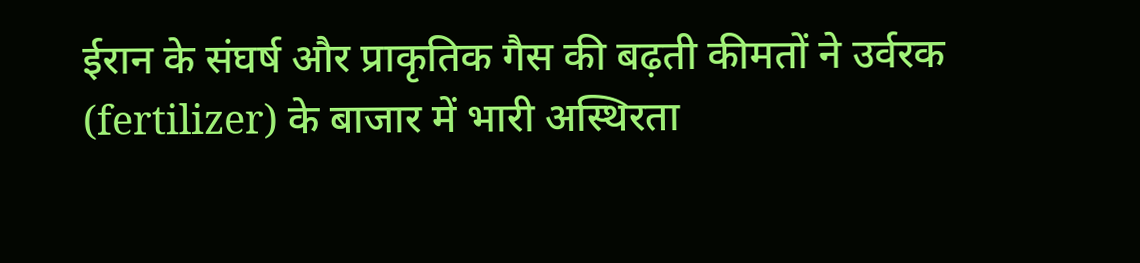ईरान के संघर्ष और प्राकृतिक गैस की बढ़ती कीमतों ने उर्वरक (fertilizer) के बाजार में भारी अस्थिरता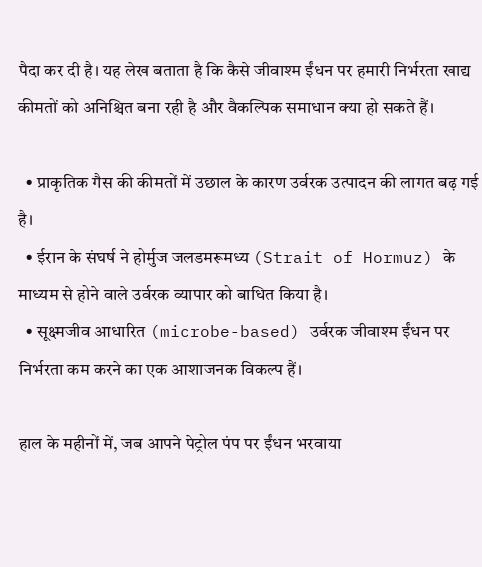पैदा कर दी है। यह लेख बताता है कि कैसे जीवाश्म ईंधन पर हमारी निर्भरता खाद्य कीमतों को अनिश्चित बना रही है और वैकल्पिक समाधान क्या हो सकते हैं।

  • प्राकृतिक गैस की कीमतों में उछाल के कारण उर्वरक उत्पादन की लागत बढ़ गई है।
  • ईरान के संघर्ष ने होर्मुज जलडमरूमध्य (Strait of Hormuz) के माध्यम से होने वाले उर्वरक व्यापार को बाधित किया है।
  • सूक्ष्मजीव आधारित (microbe-based) उर्वरक जीवाश्म ईंधन पर निर्भरता कम करने का एक आशाजनक विकल्प हैं।

हाल के महीनों में, जब आपने पेट्रोल पंप पर ईंधन भरवाया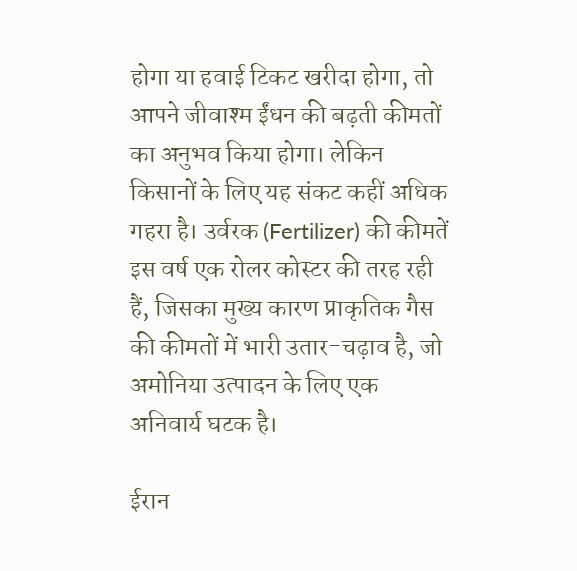होगा या हवाई टिकट खरीदा होगा, तो आपने जीवाश्म ईंधन की बढ़ती कीमतों का अनुभव किया होगा। लेकिन किसानों के लिए यह संकट कहीं अधिक गहरा है। उर्वरक (Fertilizer) की कीमतें इस वर्ष एक रोलर कोस्टर की तरह रही हैं, जिसका मुख्य कारण प्राकृतिक गैस की कीमतों में भारी उतार-चढ़ाव है, जो अमोनिया उत्पादन के लिए एक अनिवार्य घटक है।

ईरान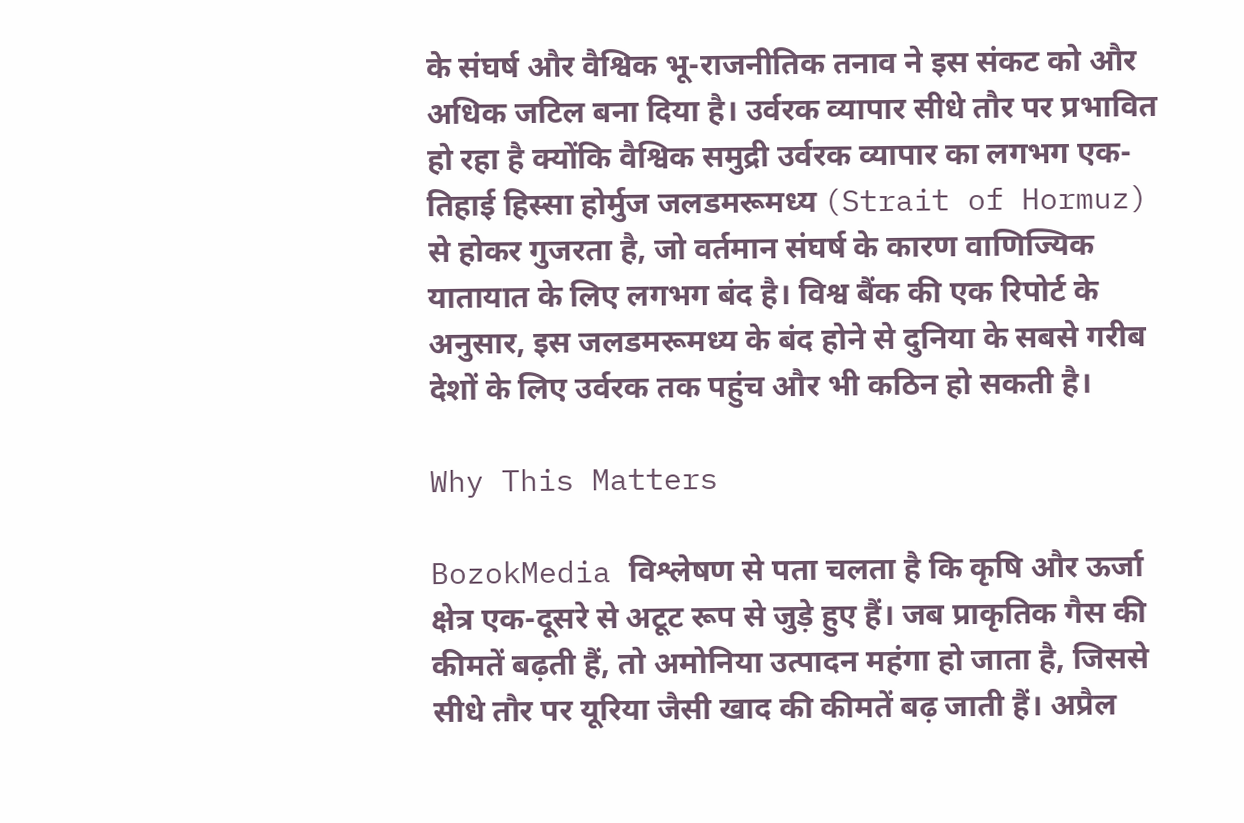के संघर्ष और वैश्विक भू-राजनीतिक तनाव ने इस संकट को और अधिक जटिल बना दिया है। उर्वरक व्यापार सीधे तौर पर प्रभावित हो रहा है क्योंकि वैश्विक समुद्री उर्वरक व्यापार का लगभग एक-तिहाई हिस्सा होर्मुज जलडमरूमध्य (Strait of Hormuz) से होकर गुजरता है, जो वर्तमान संघर्ष के कारण वाणिज्यिक यातायात के लिए लगभग बंद है। विश्व बैंक की एक रिपोर्ट के अनुसार, इस जलडमरूमध्य के बंद होने से दुनिया के सबसे गरीब देशों के लिए उर्वरक तक पहुंच और भी कठिन हो सकती है।

Why This Matters

BozokMedia विश्लेषण से पता चलता है कि कृषि और ऊर्जा क्षेत्र एक-दूसरे से अटूट रूप से जुड़े हुए हैं। जब प्राकृतिक गैस की कीमतें बढ़ती हैं, तो अमोनिया उत्पादन महंगा हो जाता है, जिससे सीधे तौर पर यूरिया जैसी खाद की कीमतें बढ़ जाती हैं। अप्रैल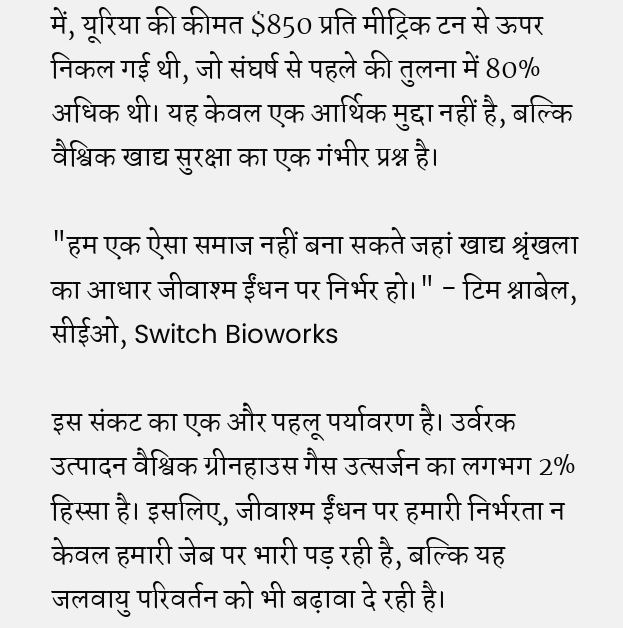में, यूरिया की कीमत $850 प्रति मीट्रिक टन से ऊपर निकल गई थी, जो संघर्ष से पहले की तुलना में 80% अधिक थी। यह केवल एक आर्थिक मुद्दा नहीं है, बल्कि वैश्विक खाद्य सुरक्षा का एक गंभीर प्रश्न है।

"हम एक ऐसा समाज नहीं बना सकते जहां खाद्य श्रृंखला का आधार जीवाश्म ईंधन पर निर्भर हो।" - टिम श्नाबेल, सीईओ, Switch Bioworks

इस संकट का एक और पहलू पर्यावरण है। उर्वरक उत्पादन वैश्विक ग्रीनहाउस गैस उत्सर्जन का लगभग 2% हिस्सा है। इसलिए, जीवाश्म ईंधन पर हमारी निर्भरता न केवल हमारी जेब पर भारी पड़ रही है, बल्कि यह जलवायु परिवर्तन को भी बढ़ावा दे रही है।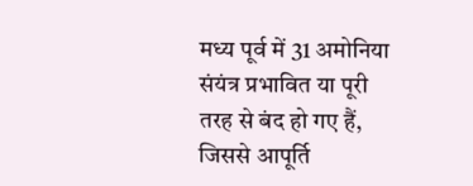मध्य पूर्व में 31 अमोनिया संयंत्र प्रभावित या पूरी तरह से बंद हो गए हैं, जिससे आपूर्ति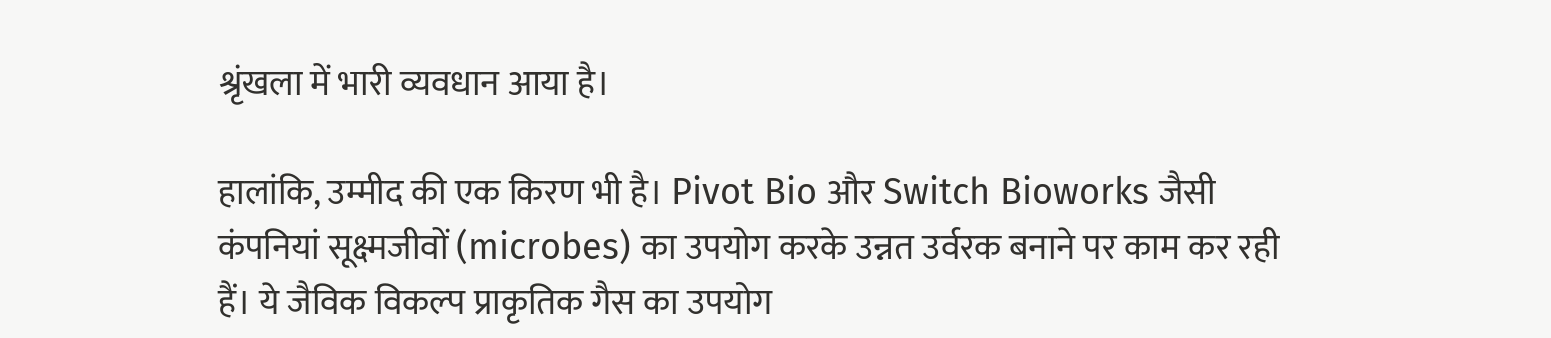श्रृंखला में भारी व्यवधान आया है।

हालांकि, उम्मीद की एक किरण भी है। Pivot Bio और Switch Bioworks जैसी कंपनियां सूक्ष्मजीवों (microbes) का उपयोग करके उन्नत उर्वरक बनाने पर काम कर रही हैं। ये जैविक विकल्प प्राकृतिक गैस का उपयोग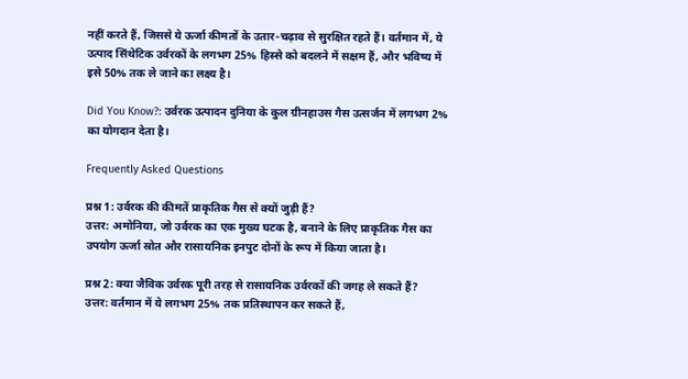नहीं करते हैं, जिससे ये ऊर्जा कीमतों के उतार-चढ़ाव से सुरक्षित रहते हैं। वर्तमान में, ये उत्पाद सिंथेटिक उर्वरकों के लगभग 25% हिस्से को बदलने में सक्षम हैं, और भविष्य में इसे 50% तक ले जाने का लक्ष्य है।

Did You Know?: उर्वरक उत्पादन दुनिया के कुल ग्रीनहाउस गैस उत्सर्जन में लगभग 2% का योगदान देता है।

Frequently Asked Questions

प्रश्न 1: उर्वरक की कीमतें प्राकृतिक गैस से क्यों जुड़ी हैं?
उत्तर: अमोनिया, जो उर्वरक का एक मुख्य घटक है, बनाने के लिए प्राकृतिक गैस का उपयोग ऊर्जा स्रोत और रासायनिक इनपुट दोनों के रूप में किया जाता है।

प्रश्न 2: क्या जैविक उर्वरक पूरी तरह से रासायनिक उर्वरकों की जगह ले सकते हैं?
उत्तर: वर्तमान में ये लगभग 25% तक प्रतिस्थापन कर सकते हैं,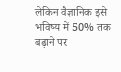लेकिन वैज्ञानिक इसे भविष्य में 50% तक बढ़ाने पर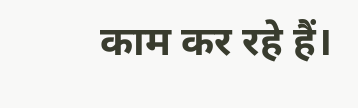काम कर रहे हैं।